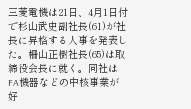三菱電機は21日、4月1日付で杉山武史副社長(61)が社長に昇格する人事を発表した。柵山正樹社長(65)は取締役会長に就く。同社はFA機器などの中核事業が好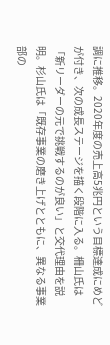調に推移。2020年度の売上高5兆円という目標達成にめどが付き、次の成長ステージを描く段階に入る。柵山氏は「新リーダーの元で挑戦するのが良い」と交代理由を説明。杉山氏は「既存事業の磨き上げとともに、異なる事業部の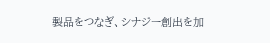製品をつなぎ、シナジー創出を加